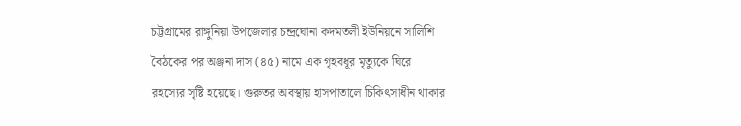চট্টগ্রামের রাঙ্গুনিয়া উপজেলার চন্দ্রঘোনা কদমতলী ইউনিয়নে সালিশি বৈঠকের পর অঞ্জনা দাস (৪৫) নামে এক গৃহবধূর মৃত্যুকে ঘিরে রহস্যের সৃষ্টি হয়েছে। গুরুতর অবস্থায় হাসপাতালে চিকিৎসাধীন থাকার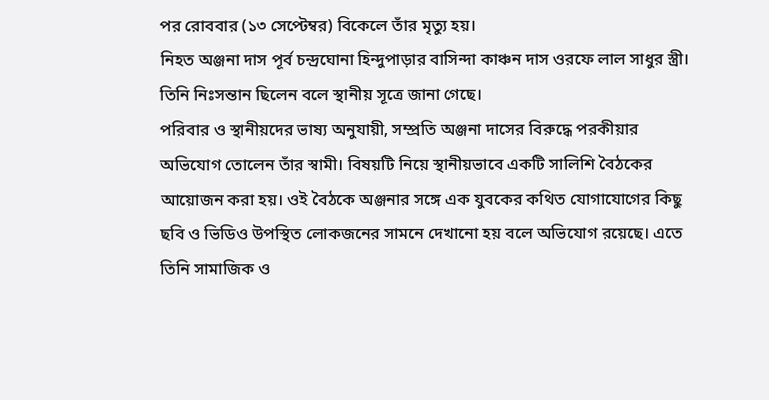পর রোববার (১৩ সেপ্টেম্বর) বিকেলে তাঁর মৃত্যু হয়।
নিহত অঞ্জনা দাস পূর্ব চন্দ্রঘোনা হিন্দুপাড়ার বাসিন্দা কাঞ্চন দাস ওরফে লাল সাধুর স্ত্রী। তিনি নিঃসন্তান ছিলেন বলে স্থানীয় সূত্রে জানা গেছে।
পরিবার ও স্থানীয়দের ভাষ্য অনুযায়ী, সম্প্রতি অঞ্জনা দাসের বিরুদ্ধে পরকীয়ার অভিযোগ তোলেন তাঁর স্বামী। বিষয়টি নিয়ে স্থানীয়ভাবে একটি সালিশি বৈঠকের আয়োজন করা হয়। ওই বৈঠকে অঞ্জনার সঙ্গে এক যুবকের কথিত যোগাযোগের কিছু ছবি ও ভিডিও উপস্থিত লোকজনের সামনে দেখানো হয় বলে অভিযোগ রয়েছে। এতে তিনি সামাজিক ও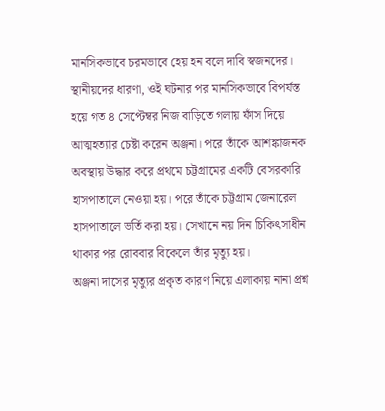মানসিকভাবে চরমভাবে হেয় হন বলে দাবি স্বজনদের।
স্থানীয়দের ধারণা, ওই ঘটনার পর মানসিকভাবে বিপর্যস্ত হয়ে গত ৪ সেপ্টেম্বর নিজ বাড়িতে গলায় ফাঁস দিয়ে আত্মহত্যার চেষ্টা করেন অঞ্জনা। পরে তাঁকে আশঙ্কাজনক অবস্থায় উদ্ধার করে প্রথমে চট্টগ্রামের একটি বেসরকারি হাসপাতালে নেওয়া হয়। পরে তাঁকে চট্টগ্রাম জেনারেল হাসপাতালে ভর্তি করা হয়। সেখানে নয় দিন চিকিৎসাধীন থাকার পর রোববার বিকেলে তাঁর মৃত্যু হয়।
অঞ্জনা দাসের মৃত্যুর প্রকৃত কারণ নিয়ে এলাকায় নানা প্রশ্ন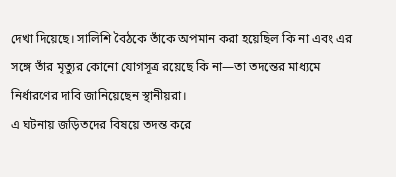দেখা দিয়েছে। সালিশি বৈঠকে তাঁকে অপমান করা হয়েছিল কি না এবং এর সঙ্গে তাঁর মৃত্যুর কোনো যোগসূত্র রয়েছে কি না—তা তদন্তের মাধ্যমে নির্ধারণের দাবি জানিয়েছেন স্থানীয়রা।
এ ঘটনায় জড়িতদের বিষয়ে তদন্ত করে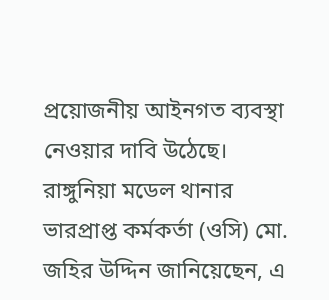প্রয়োজনীয় আইনগত ব্যবস্থা নেওয়ার দাবি উঠেছে।
রাঙ্গুনিয়া মডেল থানার ভারপ্রাপ্ত কর্মকর্তা (ওসি) মো. জহির উদ্দিন জানিয়েছেন, এ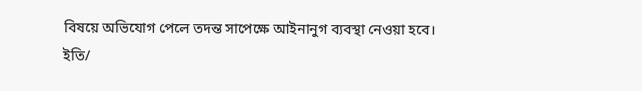বিষয়ে অভিযোগ পেলে তদন্ত সাপেক্ষে আইনানুগ ব্যবস্থা নেওয়া হবে।
ইতি/